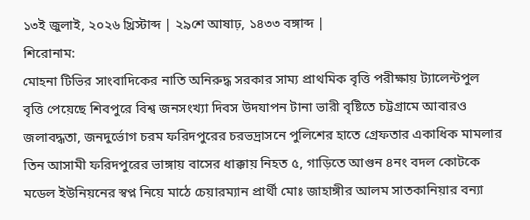১৩ই জুলাই, ২০২৬ খ্রিস্টাব্দ | ২৯শে আষাঢ়, ১৪৩৩ বঙ্গাব্দ |
শিরোনাম:
মোহনা টিভির সাংবাদিকের নাতি অনিরুদ্ধ সরকার সাম্য প্রাথমিক বৃত্তি পরীক্ষায় ট্যালেন্টপুল বৃত্তি পেয়েছে শিবপুরে বিশ্ব জনসংখ্যা দিবস উদযাপন টানা ভারী বৃষ্টিতে চট্টগ্রামে আবারও জলাবদ্ধতা, জনদুর্ভোগ চরম ফরিদপুরের চরভদ্রাসনে পুলিশের হাতে গ্রেফতার একাধিক মামলার তিন আসামী ফরিদপুরের ভাঙ্গায় বাসের ধাক্কায় নিহত ৫, গাড়িতে আগুন ৪নং বদল কোটকে মডেল ইউনিয়নের স্বপ্ন নিয়ে মাঠে চেয়ারম্যান প্রার্থী মোঃ জাহাঙ্গীর আলম সাতকানিয়ার বন্যা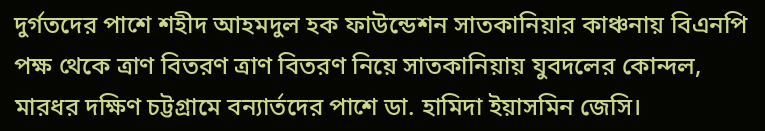দুর্গতদের পাশে শহীদ আহমদুল হক ফাউন্ডেশন সাতকানিয়ার কাঞ্চনায় বিএনপি পক্ষ থেকে ত্রাণ বিতরণ ত্রাণ বিতরণ নিয়ে সাতকানিয়ায় যুবদলের কোন্দল, মারধর দক্ষিণ চট্টগ্রামে বন্যার্তদের পাশে ডা. হামিদা ইয়াসমিন জেসি।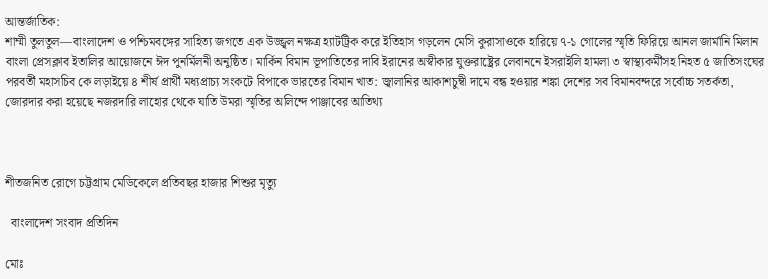আন্তর্জাতিক:
শাম্মী তুলতুল—বাংলাদেশ ও পশ্চিমবঙ্গের সাহিত্য জগতে এক উজ্জ্বল নক্ষত্র হ্যাটট্রিক করে ইতিহাস গড়লেন মেসি কুরাসাওকে হারিয়ে ৭-১ গোলের স্মৃতি ফিরিয়ে আনল জার্মানি মিলান বাংলা প্রেসক্লাব ইতালির আয়োজনে ঈদ পুনর্মিলনী অনুষ্ঠিত। মার্কিন বিমান ভূপাতিতের দাবি ইরানের অস্বীকার যুক্তরাষ্ট্রের লেবাননে ইসরাইলি হামলা ৩ স্বাস্থ্যকর্মীসহ নিহত ৫ জাতিসংঘের পরবর্তী মহাসচিব কে লড়াইয়ে ৪ শীর্ষ প্রার্থী মধ্যপ্রাচ্য সংকটে বিপাকে ভারতের বিমান খাত: জ্বালানির আকাশচুম্বী দামে বন্ধ হওয়ার শঙ্কা দেশের সব বিমানবন্দরে সর্বোচ্চ সতর্কতা, জোরদার করা হয়েছে নজরদারি লাহোর থেকে যাতি উমরা স্মৃতির অলিন্দে পাঞ্জাবের আতিথ্য



শীতজনিত রোগে চট্টগ্রাম মেডিকেলে প্রতিবছর হাজার শিশুর মৃত্যু

  বাংলাদেশ সংবাদ প্রতিদিন

মোঃ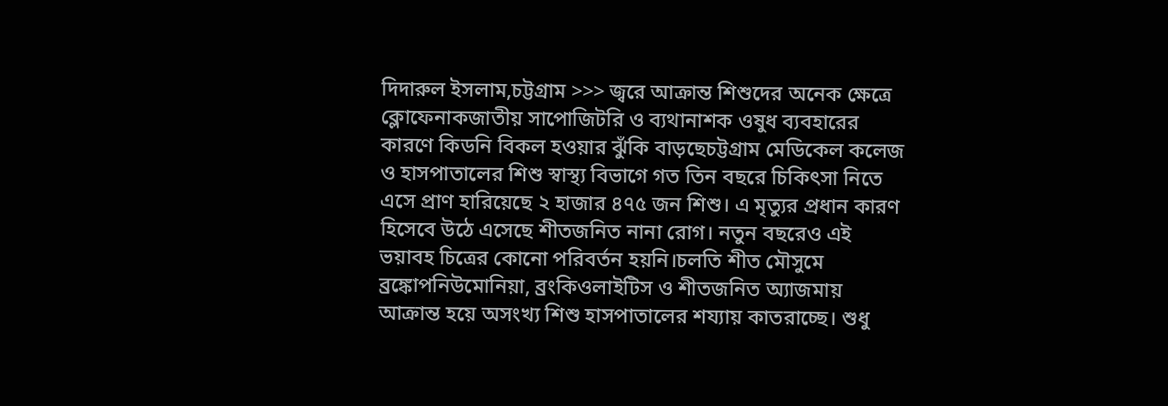দিদারুল ইসলাম,চট্টগ্রাম >>> জ্বরে আক্রান্ত শিশুদের অনেক ক্ষেত্রে ক্লোফেনাকজাতীয় সাপোজিটরি ও ব্যথানাশক ওষুধ ব্যবহারের কারণে কিডনি বিকল হওয়ার ঝুঁকি বাড়ছেচট্টগ্রাম মেডিকেল কলেজ ও হাসপাতালের শিশু স্বাস্থ্য বিভাগে গত তিন বছরে চিকিৎসা নিতে এসে প্রাণ হারিয়েছে ২ হাজার ৪৭৫ জন শিশু। এ মৃত্যুর প্রধান কারণ হিসেবে উঠে এসেছে শীতজনিত নানা রোগ। নতুন বছরেও এই ভয়াবহ চিত্রের কোনো পরিবর্তন হয়নি।চলতি শীত মৌসুমে ব্রঙ্কোপনিউমোনিয়া, ব্রংকিওলাইটিস ও শীতজনিত অ্যাজমায় আক্রান্ত হয়ে অসংখ্য শিশু হাসপাতালের শয্যায় কাতরাচ্ছে। শুধু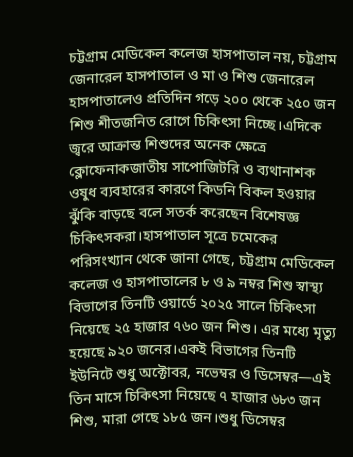চট্টগ্রাম মেডিকেল কলেজ হাসপাতাল নয়, চট্টগ্রাম জেনারেল হাসপাতাল ও মা ও শিশু জেনারেল হাসপাতালেও প্রতিদিন গড়ে ২০০ থেকে ২৫০ জন শিশু শীতজনিত রোগে চিকিৎসা নিচ্ছে।এদিকে জ্বরে আক্রান্ত শিশুদের অনেক ক্ষেত্রে ক্লোফেনাকজাতীয় সাপোজিটরি ও ব্যথানাশক ওষুধ ব্যবহারের কারণে কিডনি বিকল হওয়ার ঝুঁকি বাড়ছে বলে সতর্ক করেছেন বিশেষজ্ঞ চিকিৎসকরা।হাসপাতাল সূত্রে চমেকের পরিসংখ্যান থেকে জানা গেছে, চট্টগ্রাম মেডিকেল কলেজ ও হাসপাতালের ৮ ও ৯ নম্বর শিশু স্বাস্থ্য বিভাগের তিনটি ওয়ার্ডে ২০২৫ সালে চিকিৎসা নিয়েছে ২৫ হাজার ৭৬০ জন শিশু। এর মধ্যে মৃত্যু হয়েছে ৯২০ জনের।একই বিভাগের তিনটি ইউনিটে শুধু অক্টোবর, নভেম্বর ও ডিসেম্বর—এই তিন মাসে চিকিৎসা নিয়েছে ৭ হাজার ৬৮৩ জন শিশু, মারা গেছে ১৮৫ জন।শুধু ডিসেম্বর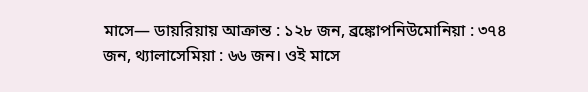মাসে— ডায়রিয়ায় আক্রান্ত : ১২৮ জন, ব্রঙ্কোপনিউমোনিয়া : ৩৭৪ জন, থ্যালাসেমিয়া : ৬৬ জন। ওই মাসে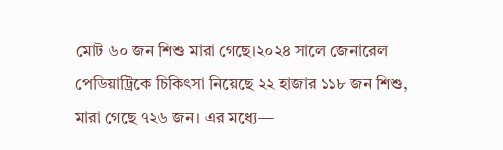মোট ৬০ জন শিশু মারা গেছে।২০২৪ সালে জেনারেল পেডিয়াট্রিকে চিকিৎসা নিয়েছে ২২ হাজার ১১৮ জন শিশু, মারা গেছে ৭২৬ জন। এর মধ্যে—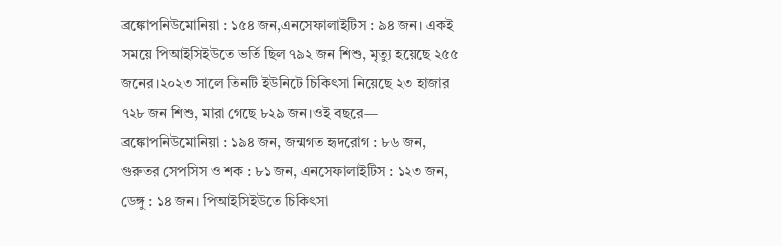ব্রঙ্কোপনিউমোনিয়া : ১৫৪ জন,এনসেফালাইটিস : ৯৪ জন। একই সময়ে পিআইসিইউতে ভর্তি ছিল ৭৯২ জন শিশু, মৃত্যু হয়েছে ২৫৫ জনের।২০২৩ সালে তিনটি ইউনিটে চিকিৎসা নিয়েছে ২৩ হাজার ৭২৮ জন শিশু, মারা গেছে ৮২৯ জন।ওই বছরে— ব্রঙ্কোপনিউমোনিয়া : ১৯৪ জন, জন্মগত হৃদরোগ : ৮৬ জন, গুরুতর সেপসিস ও শক : ৮১ জন, এনসেফালাইটিস : ১২৩ জন, ডেঙ্গু : ১৪ জন। পিআইসিইউতে চিকিৎসা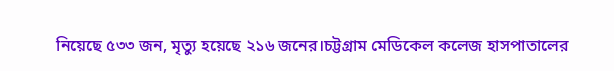নিয়েছে ৫৩৩ জন, মৃত্যু হয়েছে ২১৬ জনের।চট্টগ্রাম মেডিকেল কলেজ হাসপাতালের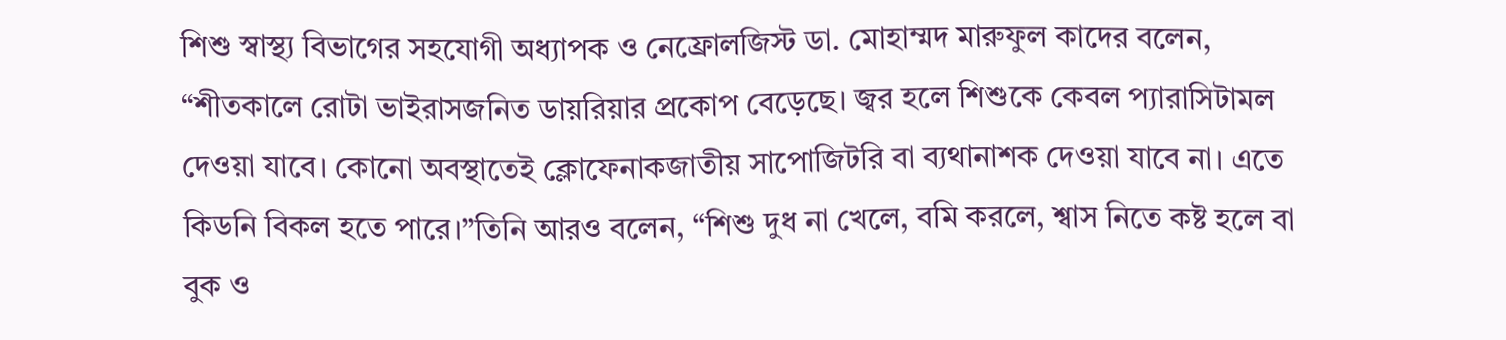শিশু স্বাস্থ্য বিভাগের সহযোগী অধ্যাপক ও নেফ্রোলজিস্ট ডা. মোহাম্মদ মারুফুল কাদের বলেন, “শীতকালে রোটা ভাইরাসজনিত ডায়রিয়ার প্রকোপ বেড়েছে। জ্বর হলে শিশুকে কেবল প্যারাসিটামল দেওয়া যাবে। কোনো অবস্থাতেই ক্লোফেনাকজাতীয় সাপোজিটরি বা ব্যথানাশক দেওয়া যাবে না। এতে কিডনি বিকল হতে পারে।”তিনি আরও বলেন, “শিশু দুধ না খেলে, বমি করলে, শ্বাস নিতে কষ্ট হলে বা বুক ও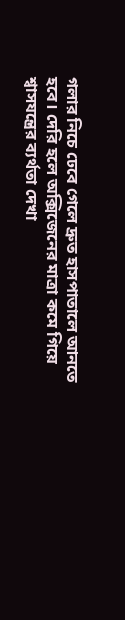গলার নিচে ঢেবে গেলে দ্রুত হাসপাতালে আনতে হবে। দেরি হলে অক্সিজেনের মাত্রা কমে গিয়ে শ্বাসযন্ত্রের ব্যর্থতা দেখা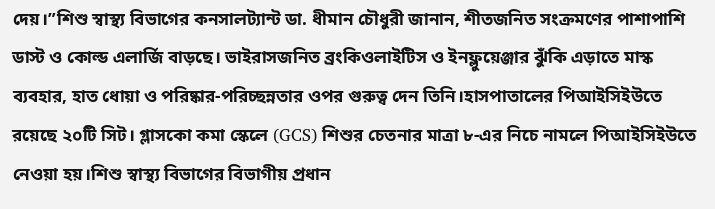দেয়।”শিশু স্বাস্থ্য বিভাগের কনসালট্যান্ট ডা. ধীমান চৌধুরী জানান, শীতজনিত সংক্রমণের পাশাপাশি ডাস্ট ও কোল্ড এলার্জি বাড়ছে। ভাইরাসজনিত ব্রংকিওলাইটিস ও ইনফ্লুয়েঞ্জার ঝুঁকি এড়াতে মাস্ক ব্যবহার, হাত ধোয়া ও পরিষ্কার-পরিচ্ছন্নতার ওপর গুরুত্ব দেন তিনি।হাসপাতালের পিআইসিইউতে রয়েছে ২০টি সিট। গ্লাসকো কমা স্কেলে (GCS) শিশুর চেতনার মাত্রা ৮-এর নিচে নামলে পিআইসিইউতে নেওয়া হয়।শিশু স্বাস্থ্য বিভাগের বিভাগীয় প্রধান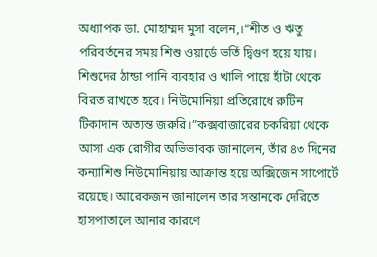অধ্যাপক ডা. মোহাম্মদ মুসা বলেন,।“শীত ও ঋতু পরিবর্তনের সময় শিশু ওয়ার্ডে ভর্তি দ্বিগুণ হয়ে যায়। শিশুদের ঠান্ডা পানি ব্যবহার ও খালি পায়ে হাঁটা থেকে বিরত রাখতে হবে। নিউমোনিয়া প্রতিরোধে রুটিন টিকাদান অত্যন্ত জরুরি।”কক্সবাজারের চকরিয়া থেকে আসা এক রোগীর অভিভাবক জানালেন, তাঁর ৪৩ দিনের কন্যাশিশু নিউমোনিয়ায় আক্রান্ত হয়ে অক্সিজেন সাপোর্টে রয়েছে। আরেকজন জানালেন তার সন্তানকে দেরিতে হাসপাতালে আনার কারণে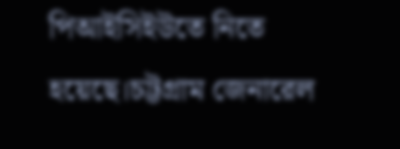পিআইসিইউতে নিতে হয়েছে।চট্টগ্রাম জেনারেল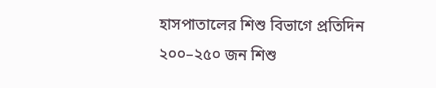হাসপাতালের শিশু বিভাগে প্রতিদিন ২০০–২৫০ জন শিশু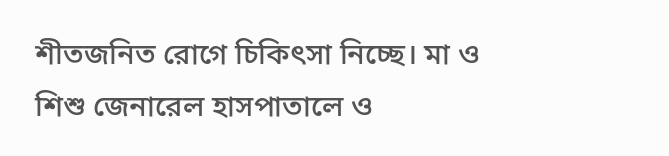শীতজনিত রোগে চিকিৎসা নিচ্ছে। মা ও শিশু জেনারেল হাসপাতালে ও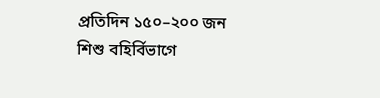প্রতিদিন ১৫০–২০০ জন শিশু বহির্বিভাগে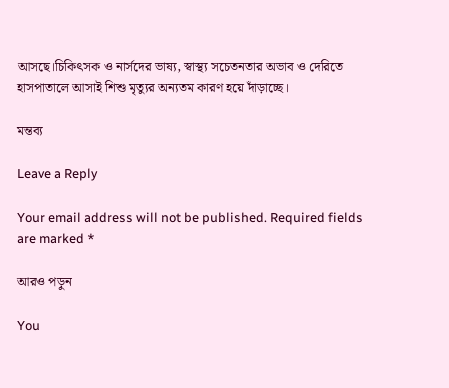আসছে।চিকিৎসক ও নার্সদের ভাষ্য, স্বাস্থ্য সচেতনতার অভাব ও দেরিতে হাসপাতালে আসাই শিশু মৃত্যুর অন্যতম কারণ হয়ে দাঁড়াচ্ছে।

মন্তব্য

Leave a Reply

Your email address will not be published. Required fields are marked *

আরও পড়ুন

You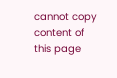cannot copy content of this page